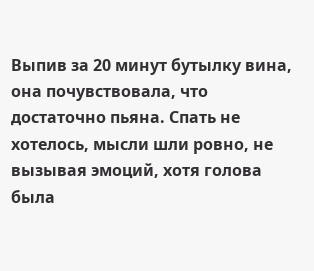Выпив за 20 минут бутылку вина, она почувствовала, что достаточно пьяна. Спать не хотелось, мысли шли ровно, не вызывая эмоций, хотя голова была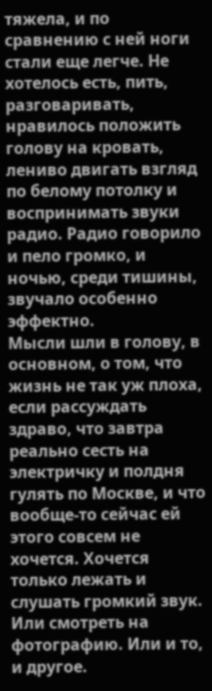тяжела, и по сравнению с ней ноги стали еще легче. Не хотелось есть, пить, разговаривать, нравилось положить голову на кровать, лениво двигать взгляд по белому потолку и воспринимать звуки радио. Радио говорило и пело громко, и ночью, среди тишины, звучало особенно эффектно.
Мысли шли в голову, в основном, о том, что жизнь не так уж плоха, если рассуждать здраво, что завтра реально сесть на электричку и полдня гулять по Москве, и что вообще-то сейчас ей этого совсем не хочется. Хочется только лежать и слушать громкий звук. Или смотреть на фотографию. Или и то, и другое.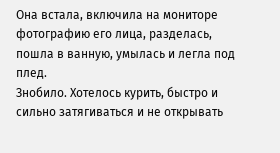Она встала, включила на мониторе фотографию его лица, разделась, пошла в ванную, умылась и легла под плед.
Знобило. Хотелось курить, быстро и сильно затягиваться и не открывать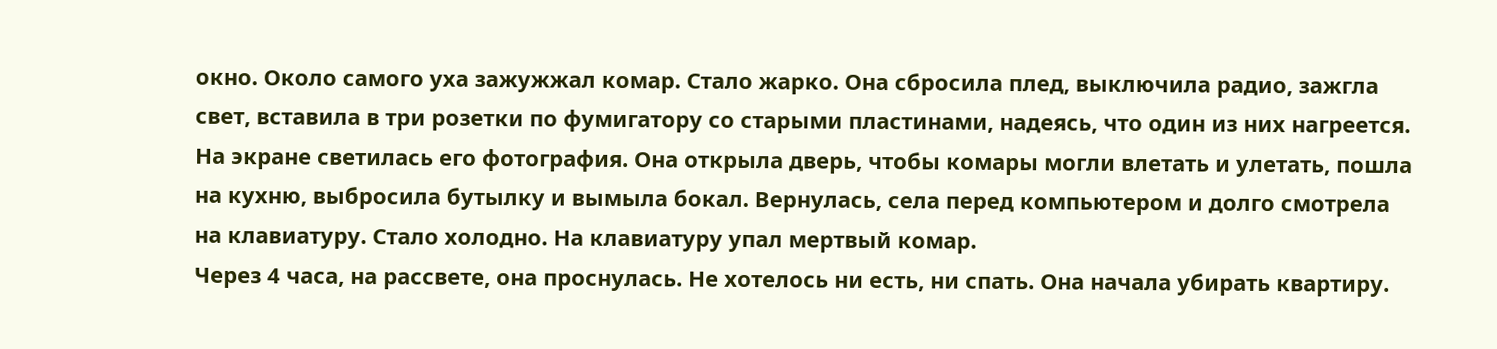окно. Около самого уха зажужжал комар. Стало жарко. Она сбросила плед, выключила радио, зажгла свет, вставила в три розетки по фумигатору со старыми пластинами, надеясь, что один из них нагреется. На экране светилась его фотография. Она открыла дверь, чтобы комары могли влетать и улетать, пошла на кухню, выбросила бутылку и вымыла бокал. Вернулась, села перед компьютером и долго смотрела на клавиатуру. Стало холодно. На клавиатуру упал мертвый комар.
Через 4 часа, на рассвете, она проснулась. Не хотелось ни есть, ни спать. Она начала убирать квартиру.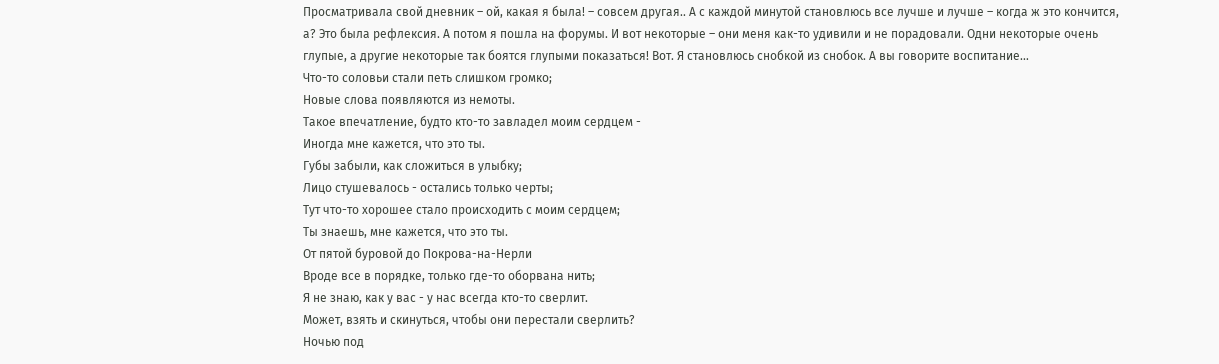Просматривала свой дневник – ой, какая я была! – совсем другая.. А с каждой минутой становлюсь все лучше и лучше – когда ж это кончится, а? Это была рефлексия. А потом я пошла на форумы. И вот некоторые – они меня как-то удивили и не порадовали. Одни некоторые очень глупые, а другие некоторые так боятся глупыми показаться! Вот. Я становлюсь снобкой из снобок. А вы говорите воспитание…
Что-то соловьи стали петь слишком громко;
Новые слова появляются из немоты.
Такое впечатление, будто кто-то завладел моим сердцем -
Иногда мне кажется, что это ты.
Губы забыли, как сложиться в улыбку;
Лицо стушевалось - остались только черты;
Тут что-то хорошее стало происходить с моим сердцем;
Ты знаешь, мне кажется, что это ты.
От пятой буровой до Покрова-на-Нерли
Вроде все в порядке, только где-то оборвана нить;
Я не знаю, как у вас - у нас всегда кто-то сверлит.
Может, взять и скинуться, чтобы они перестали сверлить?
Ночью под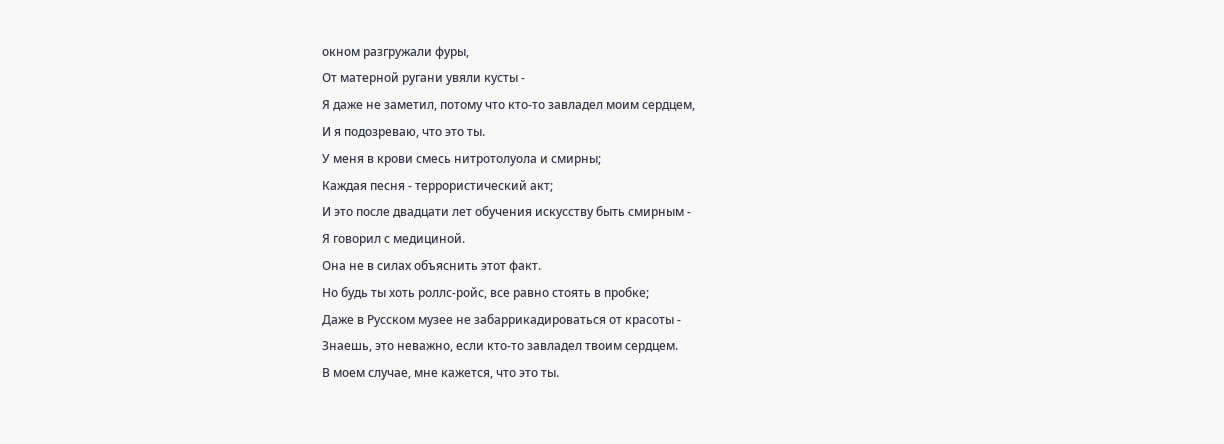окном разгружали фуры,
От матерной ругани увяли кусты -
Я даже не заметил, потому что кто-то завладел моим сердцем,
И я подозреваю, что это ты.
У меня в крови смесь нитротолуола и смирны;
Каждая песня - террористический акт;
И это после двадцати лет обучения искусству быть смирным -
Я говорил с медициной.
Она не в силах объяснить этот факт.
Но будь ты хоть роллс-ройс, все равно стоять в пробке;
Даже в Русском музее не забаррикадироваться от красоты -
Знаешь, это неважно, если кто-то завладел твоим сердцем.
В моем случае, мне кажется, что это ты.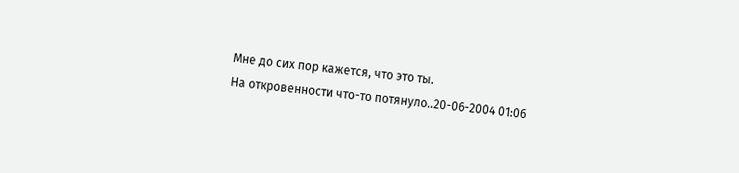Мне до сих пор кажется, что это ты.
На откровенности что-то потянуло..20-06-2004 01:06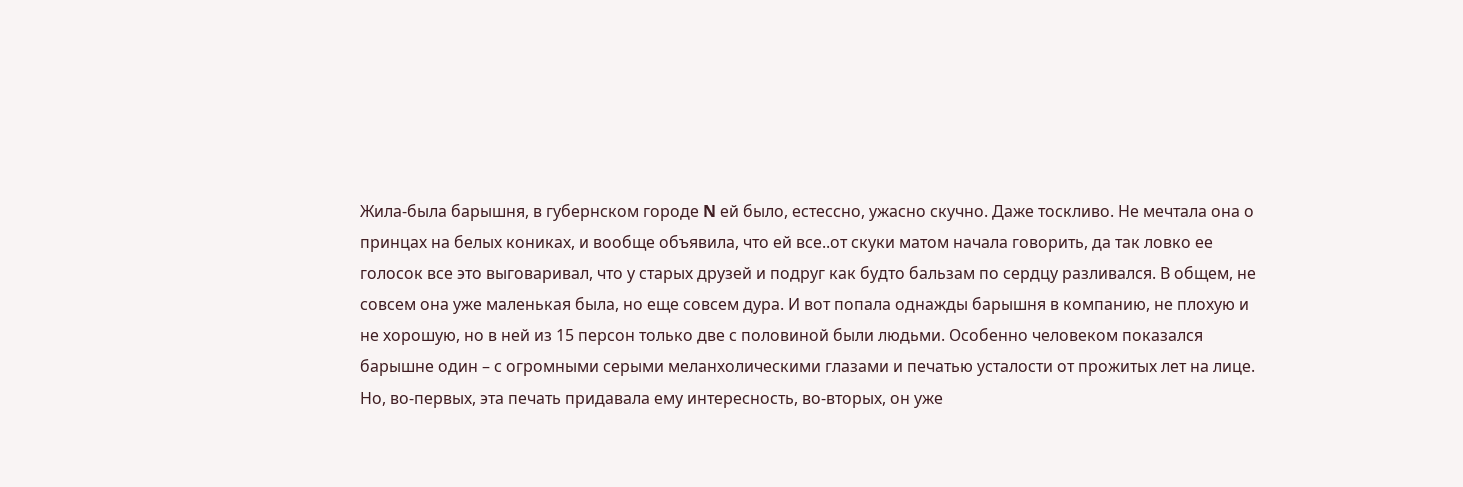Жила-была барышня, в губернском городе N ей было, естессно, ужасно скучно. Даже тоскливо. Не мечтала она о принцах на белых кониках, и вообще объявила, что ей все..от скуки матом начала говорить, да так ловко ее голосок все это выговаривал, что у старых друзей и подруг как будто бальзам по сердцу разливался. В общем, не совсем она уже маленькая была, но еще совсем дура. И вот попала однажды барышня в компанию, не плохую и не хорошую, но в ней из 15 персон только две с половиной были людьми. Особенно человеком показался барышне один – с огромными серыми меланхолическими глазами и печатью усталости от прожитых лет на лице. Но, во-первых, эта печать придавала ему интересность, во-вторых, он уже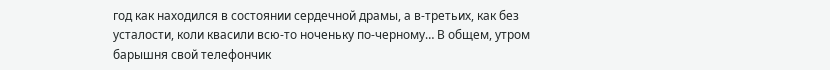год как находился в состоянии сердечной драмы, а в-третьих, как без усталости, коли квасили всю-то ноченьку по-черному… В общем, утром барышня свой телефончик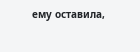ему оставила,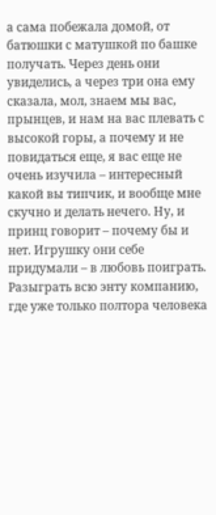а сама побежала домой, от батюшки с матушкой по башке получать. Через день они увиделись, а через три она ему сказала, мол, знаем мы вас, прынцев, и нам на вас плевать с высокой горы, а почему и не повидаться еще, я вас еще не очень изучила – интересный какой вы типчик, и вообще мне скучно и делать нечего. Ну, и принц говорит – почему бы и нет. Игрушку они себе придумали – в любовь поиграть. Разыграть всю энту компанию, где уже только полтора человека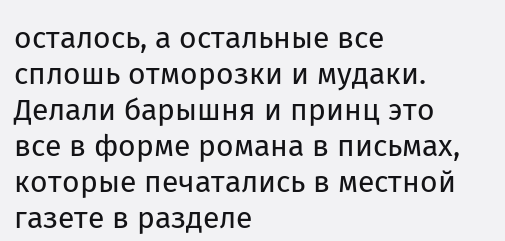осталось, а остальные все сплошь отморозки и мудаки. Делали барышня и принц это все в форме романа в письмах, которые печатались в местной газете в разделе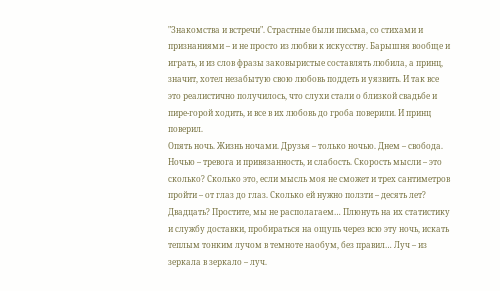"Знакомства и встречи". Страстные были письма, со стихами и признаниями – и не просто из любви к искусству. Барышня вообще и играть, и из слов фразы заковыристые составлять любила, а принц, значит, хотел незабытую свою любовь поддеть и уязвить. И так все это реалистично получилось, что слухи стали о близкой свадьбе и пире-горой ходить, и все в их любовь до гроба поверили. И принц поверил.
Опять ночь. Жизнь ночами. Друзья – только ночью. Днем – свобода. Ночью – тревога и привязанность, и слабость. Скорость мысли – это сколько? Сколько это, если мысль моя не сможет и трех сантиметров пройти – от глаз до глаз. Сколько ей нужно ползти – десять лет? Двадцать? Простите, мы не располагаем… Плюнуть на их статистику и службу доставки, пробираться на ощупь через всю эту ночь, искать теплым тонким лучом в темноте наобум, без правил… Луч – из зеркала в зеркало – луч.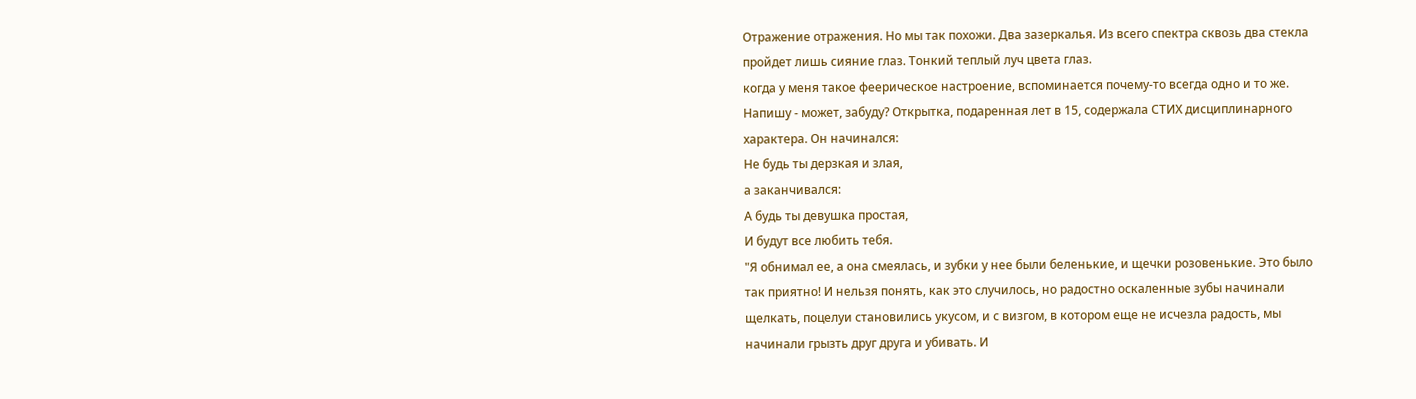Отражение отражения. Но мы так похожи. Два зазеркалья. Из всего спектра сквозь два стекла пройдет лишь сияние глаз. Тонкий теплый луч цвета глаз.
когда у меня такое феерическое настроение, вспоминается почему-то всегда одно и то же. Напишу - может, забуду? Открытка, подаренная лет в 15, содержала СТИХ дисциплинарного характера. Он начинался:
Не будь ты дерзкая и злая,
а заканчивался:
А будь ты девушка простая,
И будут все любить тебя.
"Я обнимал ее, а она смеялась, и зубки у нее были беленькие, и щечки розовенькие. Это было так приятно! И нельзя понять, как это случилось, но радостно оскаленные зубы начинали щелкать, поцелуи становились укусом, и с визгом, в котором еще не исчезла радость, мы начинали грызть друг друга и убивать. И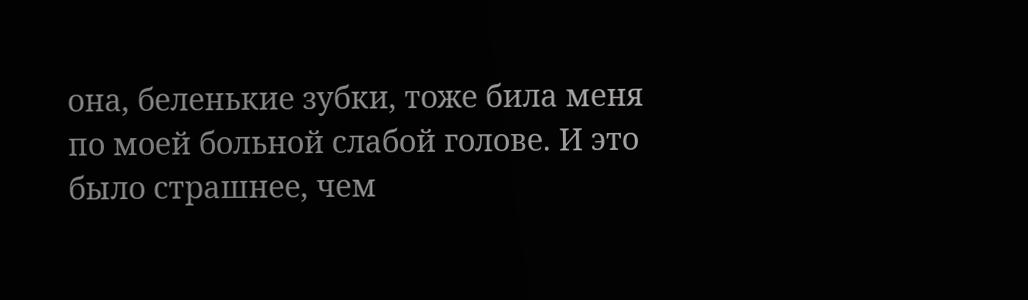она, беленькие зубки, тоже била меня по моей больной слабой голове. И это было страшнее, чем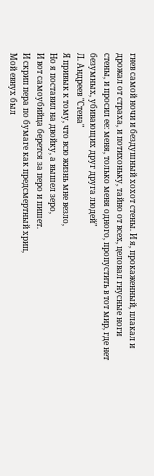гнев самой ночи и бездушный хохот стены. И я, прокаженный, плакал и дрожал от страха, и потихоньку, тайно от всех, целовал гнусные ноги стены, и просил ее: меня, только меня одного, пропустить в тот мир, где нет безумных, убивающих друг друга людей"
Л. Андреев "Стена"
Я привык к тому, что всю жизнь мне везло,
Но я поставил на двойку, а вышел зеро,
И вот самоубийца берется за перо и пишет.
И скрип пера по бумаге как предсмертный хрип,
Мой евнух был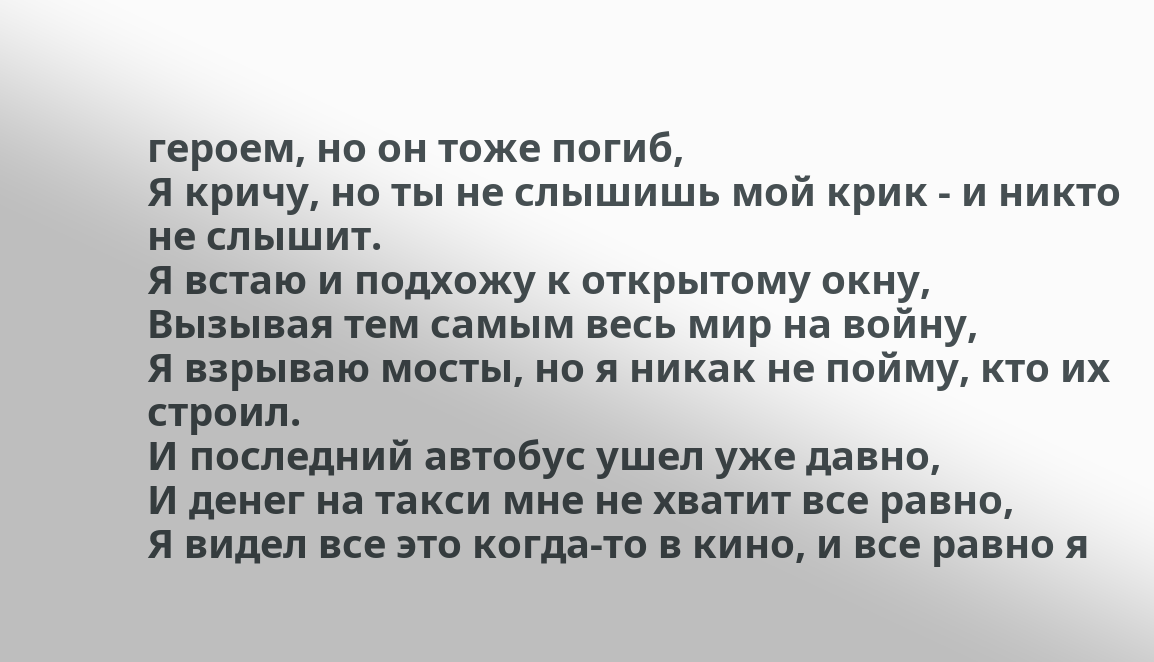героем, но он тоже погиб,
Я кричу, но ты не слышишь мой крик - и никто не слышит.
Я встаю и подхожу к открытому окну,
Вызывая тем самым весь мир на войну,
Я взрываю мосты, но я никак не пойму, кто их строил.
И последний автобус ушел уже давно,
И денег на такси мне не хватит все равно,
Я видел все это когда-то в кино, и все равно я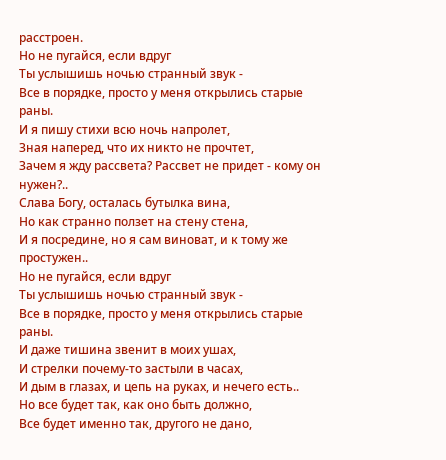расстроен.
Но не пугайся, если вдруг
Ты услышишь ночью странный звук -
Все в порядке, просто у меня открылись старые раны.
И я пишу стихи всю ночь напролет,
Зная наперед, что их никто не прочтет,
Зачем я жду рассвета? Рассвет не придет - кому он нужен?..
Слава Богу, осталась бутылка вина,
Но как странно ползет на стену стена,
И я посредине, но я сам виноват, и к тому же простужен..
Но не пугайся, если вдруг
Ты услышишь ночью странный звук -
Все в порядке, просто у меня открылись старые раны.
И даже тишина звенит в моих ушах,
И стрелки почему-то застыли в часах,
И дым в глазах, и цепь на руках, и нечего есть..
Но все будет так, как оно быть должно,
Все будет именно так, другого не дано,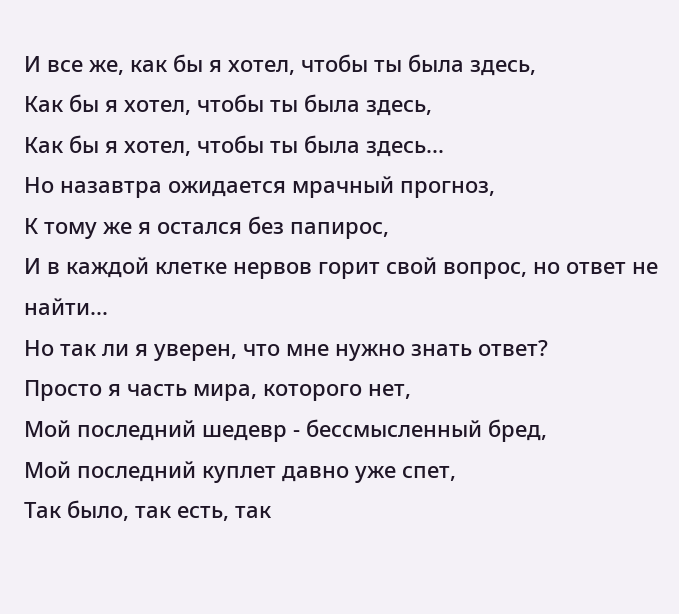И все же, как бы я хотел, чтобы ты была здесь,
Как бы я хотел, чтобы ты была здесь,
Как бы я хотел, чтобы ты была здесь...
Но назавтра ожидается мрачный прогноз,
К тому же я остался без папирос,
И в каждой клетке нервов горит свой вопрос, но ответ не найти...
Но так ли я уверен, что мне нужно знать ответ?
Просто я часть мира, которого нет,
Мой последний шедевр - бессмысленный бред,
Мой последний куплет давно уже спет,
Так было, так есть, так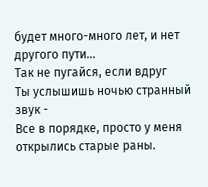будет много-много лет, и нет другого пути...
Так не пугайся, если вдруг
Ты услышишь ночью странный звук -
Все в порядке, просто у меня открылись старые раны.